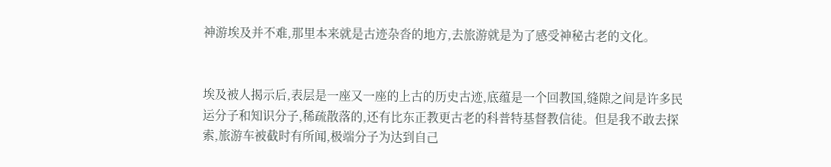神游埃及并不难,那里本来就是古迹杂沓的地方,去旅游就是为了感受神秘古老的文化。


埃及被人揭示后,表层是一座又一座的上古的历史古迹,底蕴是一个回教国,缝隙之间是许多民运分子和知识分子,稀疏散落的,还有比东正教更古老的科普特基督教信徒。但是我不敢去探索,旅游车被截时有所闻,极端分子为达到自己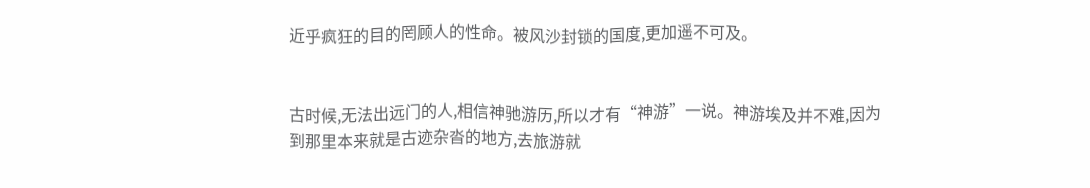近乎疯狂的目的罔顾人的性命。被风沙封锁的国度,更加遥不可及。


古时候,无法出远门的人,相信神驰游历,所以才有“神游”一说。神游埃及并不难,因为到那里本来就是古迹杂沓的地方,去旅游就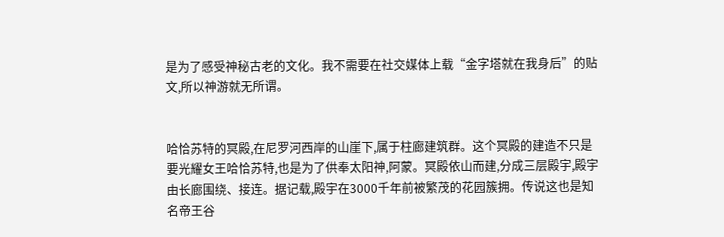是为了感受神秘古老的文化。我不需要在社交媒体上载“金字塔就在我身后”的贴文,所以神游就无所谓。


哈恰苏特的冥殿,在尼罗河西岸的山崖下,属于柱廊建筑群。这个冥殿的建造不只是要光耀女王哈恰苏特,也是为了供奉太阳神,阿蒙。冥殿依山而建,分成三层殿宇,殿宇由长廊围绕、接连。据记载,殿宇在3000千年前被繁茂的花园簇拥。传说这也是知名帝王谷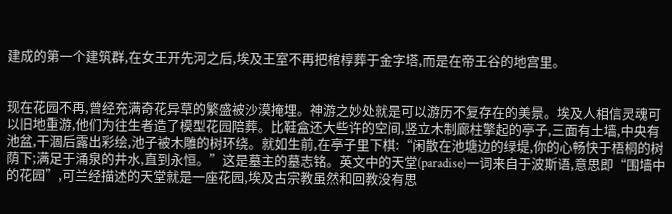建成的第一个建筑群,在女王开先河之后,埃及王室不再把棺椁葬于金字塔,而是在帝王谷的地宫里。


现在花园不再,曾经充满奇花异草的繁盛被沙漠掩埋。神游之妙处就是可以游历不复存在的美景。埃及人相信灵魂可以旧地重游,他们为往生者造了模型花园陪葬。比鞋盒还大些许的空间,竖立木制廊柱擎起的亭子,三面有土墙,中央有池盆,干涸后露出彩绘,池子被木雕的树环绕。就如生前,在亭子里下棋:“闲散在池塘边的绿堤,你的心畅快于梧桐的树荫下;满足于涌泉的井水,直到永恒。”这是墓主的墓志铭。英文中的天堂(paradise)一词来自于波斯语,意思即“围墙中的花园”,可兰经描述的天堂就是一座花园,埃及古宗教虽然和回教没有思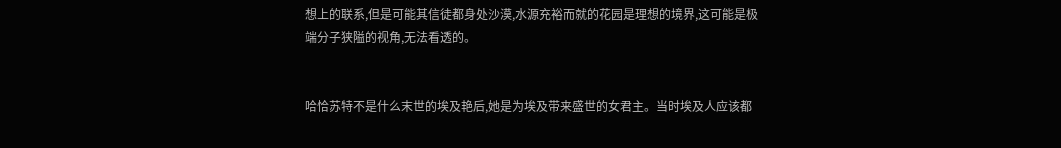想上的联系,但是可能其信徒都身处沙漠,水源充裕而就的花园是理想的境界,这可能是极端分子狭隘的视角,无法看透的。


哈恰苏特不是什么末世的埃及艳后,她是为埃及带来盛世的女君主。当时埃及人应该都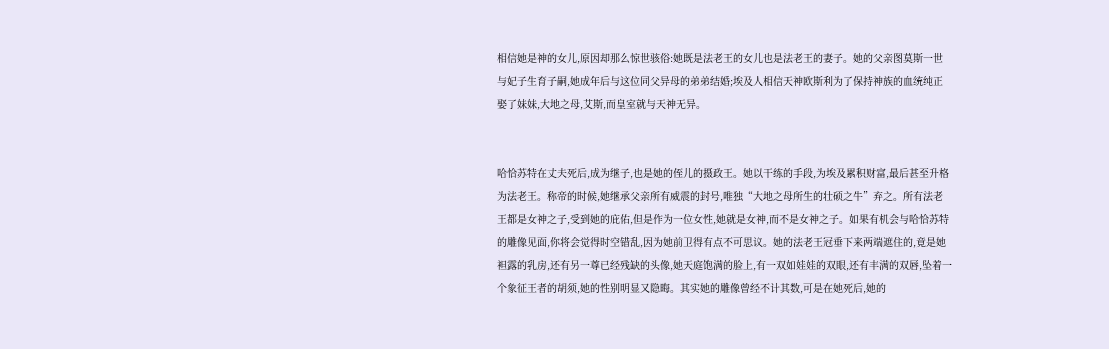相信她是神的女儿,原因却那么惊世骇俗:她既是法老王的女儿也是法老王的妻子。她的父亲图莫斯一世与妃子生育子嗣,她成年后与这位同父异母的弟弟结婚;埃及人相信天神欧斯利为了保持神族的血统纯正娶了妹妹,大地之母,艾斯,而皇室就与天神无异。


哈恰苏特在丈夫死后,成为继子,也是她的侄儿的摄政王。她以干练的手段,为埃及累积财富,最后甚至升格为法老王。称帝的时候,她继承父亲所有威震的封号,唯独“大地之母所生的壮硕之牛”弃之。所有法老王都是女神之子,受到她的庇佑,但是作为一位女性,她就是女神,而不是女神之子。如果有机会与哈恰苏特的雕像见面,你将会觉得时空错乱,因为她前卫得有点不可思议。她的法老王冠垂下来两端遮住的,竟是她袒露的乳房,还有另一尊已经残缺的头像,她天庭饱满的脸上,有一双如娃娃的双眼,还有丰满的双唇,坠着一个象征王者的胡须,她的性别明显又隐晦。其实她的雕像曾经不计其数,可是在她死后,她的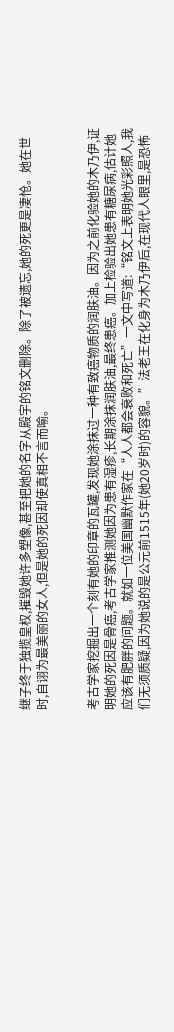继子终于独揽皇权,摧毁她许多塑像,甚至把她的名字从殿宇的铭文删除。除了被遗忘,她的死更是凄怆。她在世时,自诩为最美丽的女人,但是她的死因却使真相不言而喻。


考古学家挖掘出一个刻有她的印章的瓦罐,发现她涂抹过一种有致癌物质的润肤油。因为之前化验她的木乃伊,证明她的死因是骨癌,考古学家推测她因为患有湿疹,长期涂抹润肤油,最终患癌。加上检验出她患有糖尿病,估计她应该有肥胖的问题。就如一位美国幽默作家在“人人都会衰败和死亡”一文中写道:“铭文上表明她光彩照人,我们无须质疑,因为她说的是公元前1515年(她20岁时)的容貌。”法老王在化身为木乃伊后,在现代人眼里,是恐怖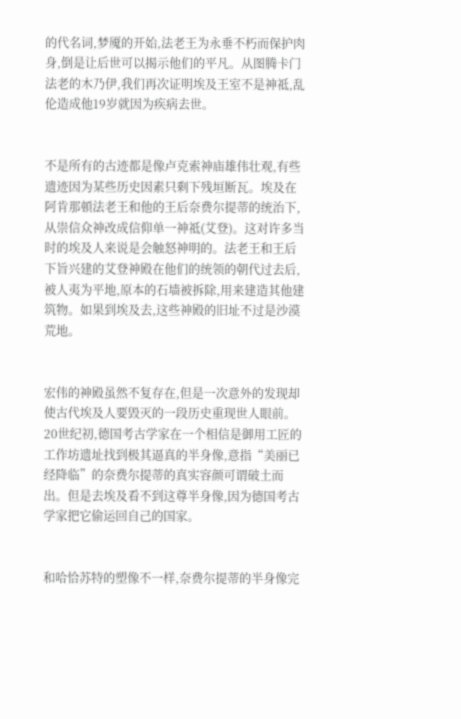的代名词,梦魇的开始,法老王为永垂不朽而保护肉身,倒是让后世可以揭示他们的平凡。从图腾卡门法老的木乃伊,我们再次证明埃及王室不是神祗,乱伦造成他19岁就因为疾病去世。


不是所有的古迹都是像卢克索神庙雄伟壮观,有些遗迹因为某些历史因素只剩下残垣断瓦。埃及在阿肯那頓法老王和他的王后奈费尔提蒂的统治下,从崇信众神改成信仰单一神祗(艾登)。这对许多当时的埃及人来说是会触怒神明的。法老王和王后下旨兴建的艾登神殿在他们的统领的朝代过去后,被人夷为平地,原本的石墙被拆除,用来建造其他建筑物。如果到埃及去,这些神殿的旧址不过是沙漠荒地。


宏伟的神殿虽然不复存在,但是一次意外的发现却使古代埃及人要毁灭的一段历史重现世人眼前。20世纪初,德国考古学家在一个相信是御用工匠的工作坊遗址找到极其逼真的半身像,意指“美丽已经降临”的奈费尔提蒂的真实容颜可谓破土而出。但是去埃及看不到这尊半身像,因为德国考古学家把它偷运回自己的国家。


和哈恰苏特的塑像不一样,奈费尔提蒂的半身像完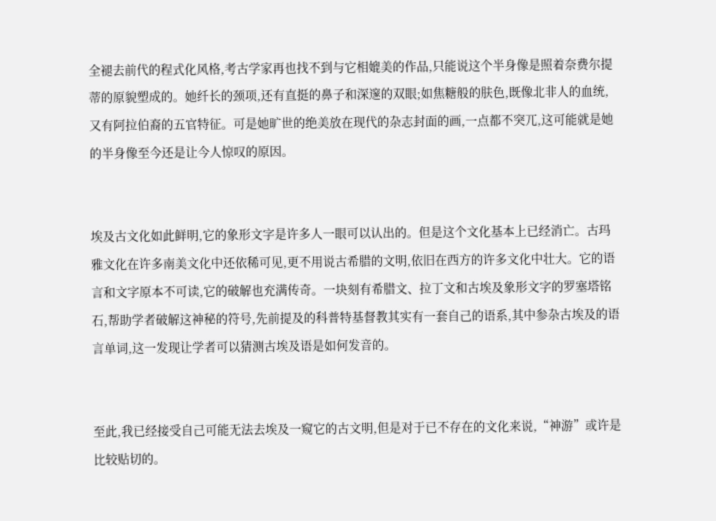全褪去前代的程式化风格,考古学家再也找不到与它相媲美的作品,只能说这个半身像是照着奈费尔提蒂的原貌塑成的。她纤长的颈项,还有直挺的鼻子和深邃的双眼;如焦糖般的肤色,既像北非人的血统,又有阿拉伯裔的五官特征。可是她旷世的绝美放在现代的杂志封面的画,一点都不突兀,这可能就是她的半身像至今还是让今人惊叹的原因。


埃及古文化如此鲜明,它的象形文字是许多人一眼可以认出的。但是这个文化基本上已经消亡。古玛雅文化在许多南美文化中还依稀可见,更不用说古希腊的文明,依旧在西方的许多文化中壮大。它的语言和文字原本不可读,它的破解也充满传奇。一块刻有希腊文、拉丁文和古埃及象形文字的罗塞塔铭石,帮助学者破解这神秘的符号,先前提及的科普特基督教其实有一套自己的语系,其中参杂古埃及的语言单词,这一发现让学者可以猜测古埃及语是如何发音的。


至此,我已经接受自己可能无法去埃及一窥它的古文明,但是对于已不存在的文化来说,“神游”或许是比较贴切的。